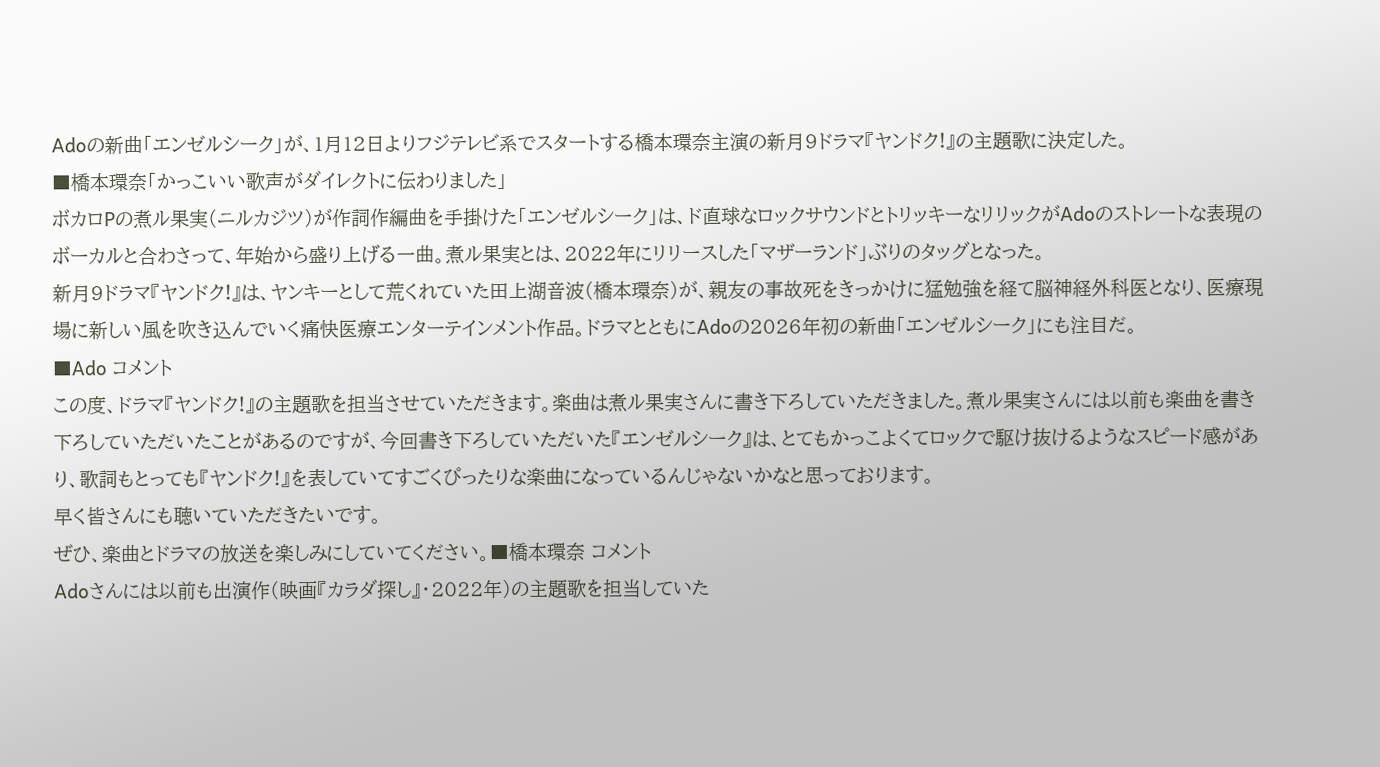Adoの新曲「エンゼルシーク」が、1月12日よりフジテレビ系でスタートする橋本環奈主演の新月9ドラマ『ヤンドク!』の主題歌に決定した。
■橋本環奈「かっこいい歌声がダイレクトに伝わりました」
ボカロPの煮ル果実(ニルカジツ)が作詞作編曲を手掛けた「エンゼルシーク」は、ド直球なロックサウンドとトリッキーなリリックがAdoのストレートな表現のボーカルと合わさって、年始から盛り上げる一曲。煮ル果実とは、2022年にリリースした「マザーランド」ぶりのタッグとなった。
新月9ドラマ『ヤンドク!』は、ヤンキーとして荒くれていた田上湖音波(橋本環奈)が、親友の事故死をきっかけに猛勉強を経て脳神経外科医となり、医療現場に新しい風を吹き込んでいく痛快医療エンターテインメント作品。ドラマとともにAdoの2026年初の新曲「エンゼルシーク」にも注目だ。
■Ado コメント
この度、ドラマ『ヤンドク!』の主題歌を担当させていただきます。楽曲は煮ル果実さんに書き下ろしていただきました。煮ル果実さんには以前も楽曲を書き下ろしていただいたことがあるのですが、今回書き下ろしていただいた『エンゼルシーク』は、とてもかっこよくてロックで駆け抜けるようなスピード感があり、歌詞もとっても『ヤンドク!』を表していてすごくぴったりな楽曲になっているんじゃないかなと思っております。
早く皆さんにも聴いていただきたいです。
ぜひ、楽曲とドラマの放送を楽しみにしていてください。■橋本環奈 コメント
Adoさんには以前も出演作(映画『カラダ探し』・2022年)の主題歌を担当していた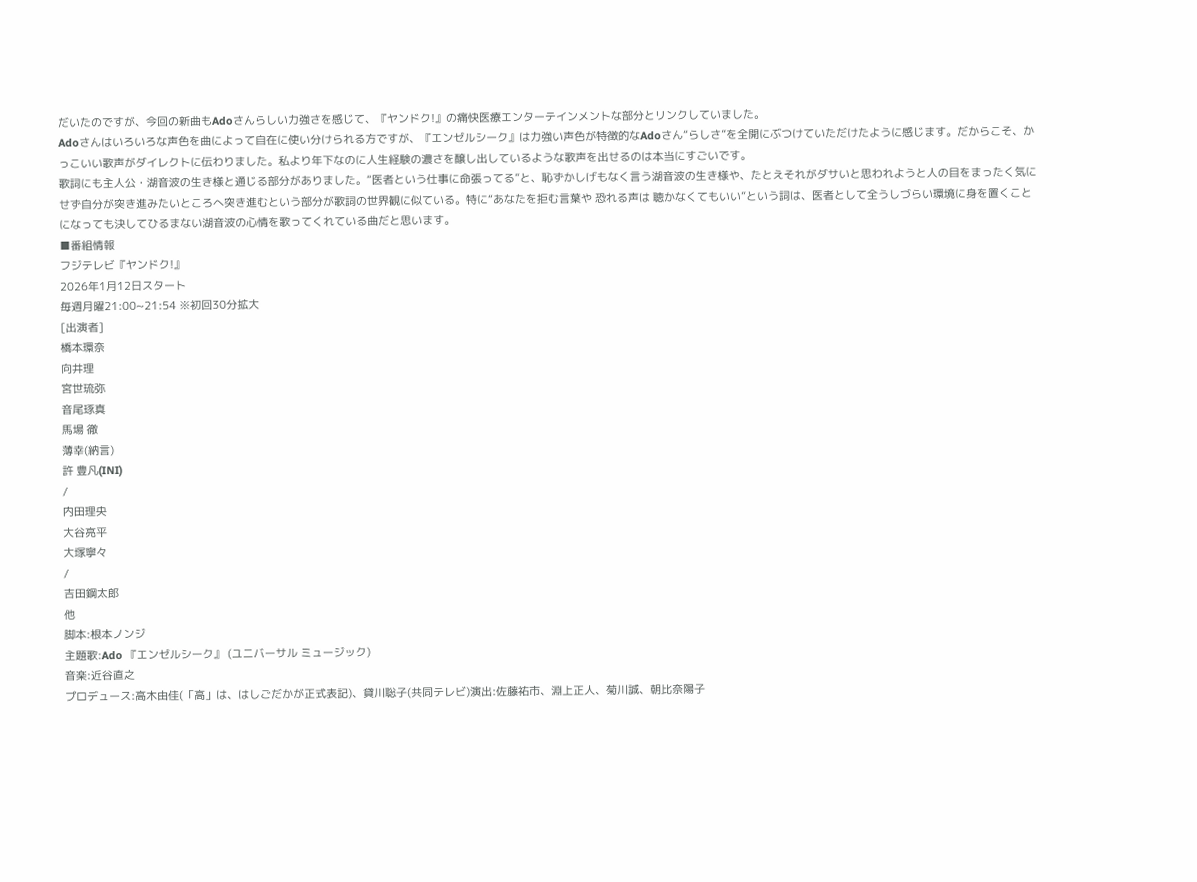だいたのですが、今回の新曲もAdoさんらしい力強さを感じて、『ヤンドク!』の痛快医療エンターテインメントな部分とリンクしていました。
Adoさんはいろいろな声色を曲によって自在に使い分けられる方ですが、『エンゼルシーク』は力強い声色が特徴的なAdoさん“らしさ”を全開にぶつけていただけたように感じます。だからこそ、かっこいい歌声がダイレクトに伝わりました。私より年下なのに人生経験の濃さを醸し出しているような歌声を出せるのは本当にすごいです。
歌詞にも主人公・湖音波の生き様と通じる部分がありました。“医者という仕事に命張ってる”と、恥ずかしげもなく言う湖音波の生き様や、たとえそれがダサいと思われようと人の目をまったく気にせず自分が突き進みたいところへ突き進むという部分が歌詞の世界観に似ている。特に“あなたを拒む言葉や 恐れる声は 聴かなくてもいい”という詞は、医者として全うしづらい環境に身を置くことになっても決してひるまない湖音波の心情を歌ってくれている曲だと思います。
■番組情報
フジテレビ『ヤンドク!』
2026年1月12日スタート
毎週月曜21:00~21:54 ※初回30分拡大
[出演者]
橋本環奈
向井理
宮世琉弥
音尾琢真
馬場 徹
薄幸(納言)
許 豊凡(INI)
/
内田理央
大谷亮平
大塚寧々
/
吉田鋼太郎
他
脚本:根本ノンジ
主題歌:Ado 『エンゼルシーク』 (ユニバーサル ミュージック)
音楽:近谷直之
プロデュース:高木由佳(「高」は、はしごだかが正式表記)、貸川聡子(共同テレビ)演出:佐藤祐市、淵上正人、菊川誠、朝比奈陽子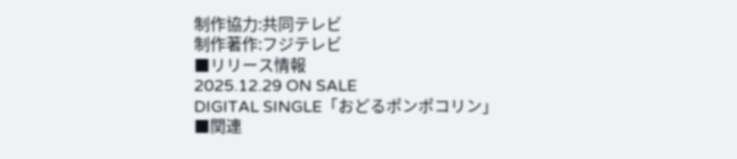制作協力:共同テレビ
制作著作:フジテレビ
■リリース情報
2025.12.29 ON SALE
DIGITAL SINGLE「おどるポンポコリン」
■関連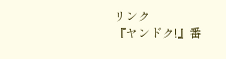リンク
『ヤンドク!』番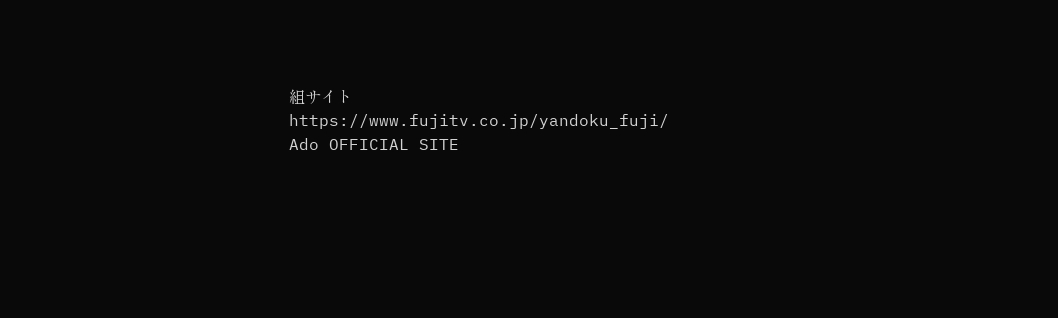組サイト
https://www.fujitv.co.jp/yandoku_fuji/
Ado OFFICIAL SITE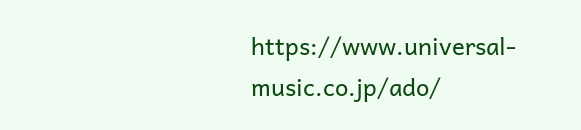https://www.universal-music.co.jp/ado/